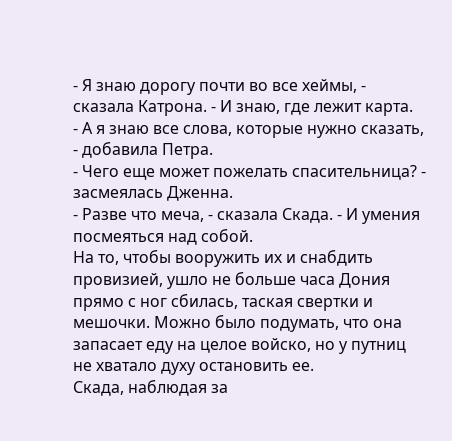- Я знаю дорогу почти во все хеймы, - сказала Катрона. - И знаю, где лежит карта.
- А я знаю все слова, которые нужно сказать, - добавила Петра.
- Чего еще может пожелать спасительница? - засмеялась Дженна.
- Разве что меча, - сказала Скада. - И умения посмеяться над собой.
На то, чтобы вооружить их и снабдить провизией, ушло не больше часа Дония прямо с ног сбилась, таская свертки и мешочки. Можно было подумать, что она запасает еду на целое войско, но у путниц не хватало духу остановить ее.
Скада, наблюдая за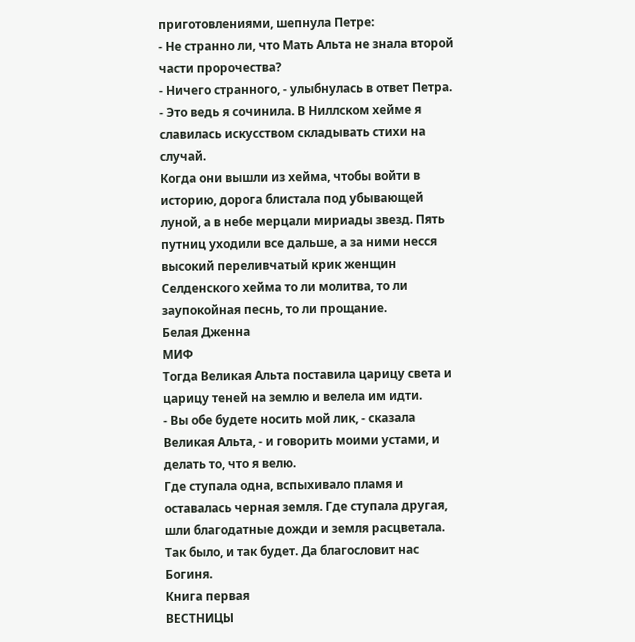приготовлениями, шепнула Петре:
- Не странно ли, что Мать Альта не знала второй части пророчества?
- Ничего странного, - улыбнулась в ответ Петра. - Это ведь я сочинила. В Ниллском хейме я славилась искусством складывать стихи на случай.
Когда они вышли из хейма, чтобы войти в историю, дорога блистала под убывающей луной, а в небе мерцали мириады звезд. Пять путниц уходили все дальше, а за ними несся высокий переливчатый крик женщин Селденского хейма то ли молитва, то ли заупокойная песнь, то ли прощание.
Белая Дженна
МИФ
Тогда Великая Альта поставила царицу света и царицу теней на землю и велела им идти.
- Вы обе будете носить мой лик, - сказала Великая Альта, - и говорить моими устами, и делать то, что я велю.
Где ступала одна, вспыхивало пламя и оставалась черная земля. Где ступала другая, шли благодатные дожди и земля расцветала. Так было, и так будет. Да благословит нас Богиня.
Книга первая
ВЕСТНИЦЫ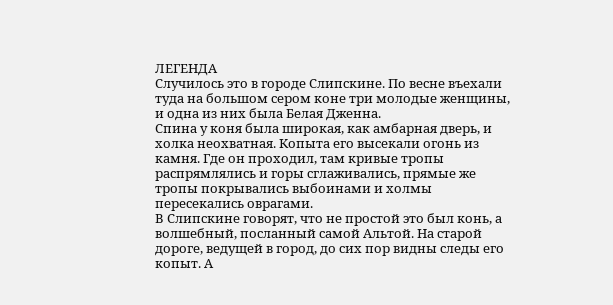ЛЕГЕНДА
Случилось это в городе Слипскине. По весне въехали туда на большом сером коне три молодые женщины, и одна из них была Белая Дженна.
Спина у коня была широкая, как амбарная дверь, и холка неохватная. Копыта его высекали огонь из камня. Где он проходил, там кривые тропы распрямлялись и горы сглаживались, прямые же тропы покрывались выбоинами и холмы пересекались оврагами.
В Слипскине говорят, что не простой это был конь, а волшебный, посланный самой Альтой. На старой дороге, ведущей в город, до сих пор видны следы его копыт. А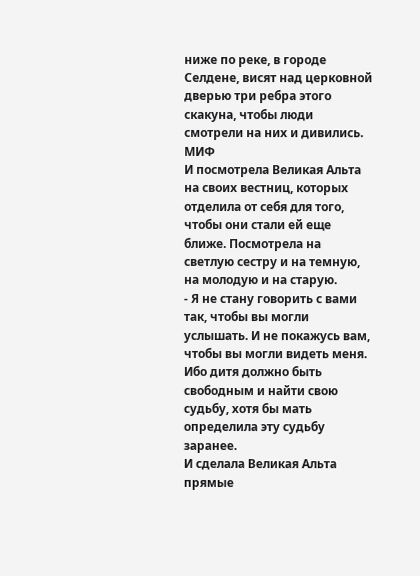ниже по реке, в городе Селдене, висят над церковной дверью три ребра этого скакуна, чтобы люди смотрели на них и дивились.
МИФ
И посмотрела Великая Альта на своих вестниц, которых отделила от себя для того, чтобы они стали ей еще ближе. Посмотрела на светлую сестру и на темную, на молодую и на старую.
- Я не стану говорить с вами так, чтобы вы могли услышать. И не покажусь вам, чтобы вы могли видеть меня. Ибо дитя должно быть свободным и найти свою судьбу, хотя бы мать определила эту судьбу заранее.
И сделала Великая Альта прямые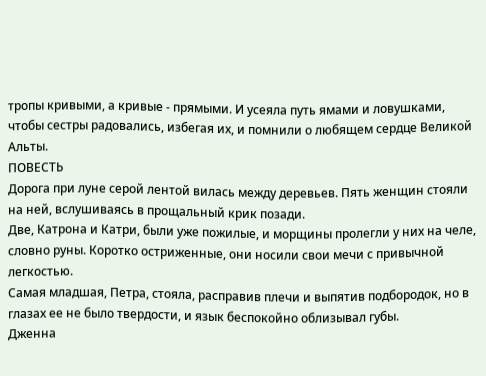тропы кривыми, а кривые - прямыми. И усеяла путь ямами и ловушками, чтобы сестры радовались, избегая их, и помнили о любящем сердце Великой Альты.
ПОВЕСТЬ
Дорога при луне серой лентой вилась между деревьев. Пять женщин стояли на ней, вслушиваясь в прощальный крик позади.
Две, Катрона и Катри, были уже пожилые, и морщины пролегли у них на челе, словно руны. Коротко остриженные, они носили свои мечи с привычной легкостью.
Самая младшая, Петра, стояла, расправив плечи и выпятив подбородок, но в глазах ее не было твердости, и язык беспокойно облизывал губы.
Дженна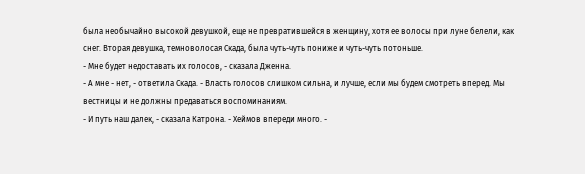была необычайно высокой девушкой, еще не превратившейся в женщину, хотя ее волосы при луне белели, как снег. Вторая девушка, темноволосая Скада, была чуть-чуть пониже и чуть-чуть потоньше.
- Мне будет недоставать их голосов, - сказала Дженна.
- А мне - нет, - ответила Скада. - Власть голосов слишком сильна, и лучше, если мы будем смотреть вперед. Мы вестницы и не должны предаваться воспоминаниям.
- И путь наш далек, - сказала Катрона. - Хеймов впереди много. -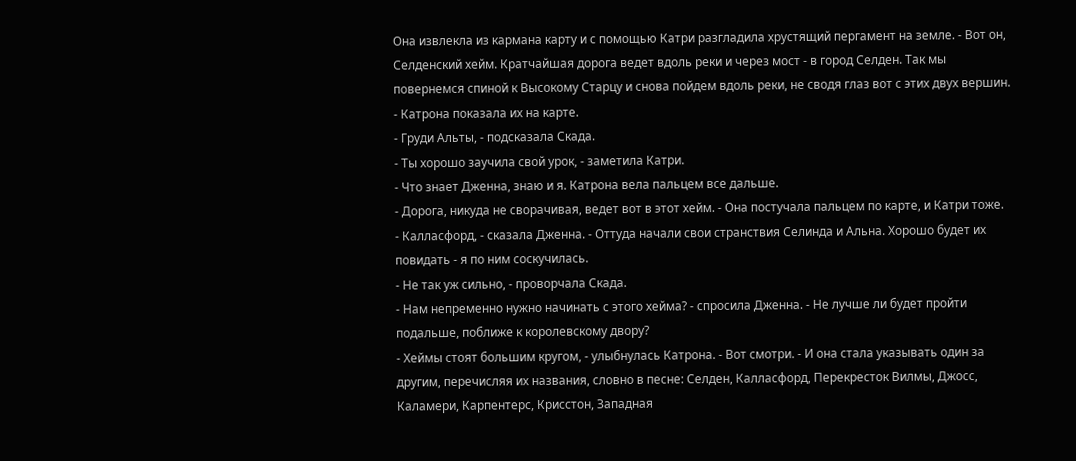Она извлекла из кармана карту и с помощью Катри разгладила хрустящий пергамент на земле. - Вот он, Селденский хейм. Кратчайшая дорога ведет вдоль реки и через мост - в город Селден. Так мы повернемся спиной к Высокому Старцу и снова пойдем вдоль реки, не сводя глаз вот с этих двух вершин. - Катрона показала их на карте.
- Груди Альты, - подсказала Скада.
- Ты хорошо заучила свой урок, - заметила Катри.
- Что знает Дженна, знаю и я. Катрона вела пальцем все дальше.
- Дорога, никуда не сворачивая, ведет вот в этот хейм. - Она постучала пальцем по карте, и Катри тоже.
- Калласфорд, - сказала Дженна. - Оттуда начали свои странствия Селинда и Альна. Хорошо будет их повидать - я по ним соскучилась.
- Не так уж сильно, - проворчала Скада.
- Нам непременно нужно начинать с этого хейма? - спросила Дженна. - Не лучше ли будет пройти подальше, поближе к королевскому двору?
- Хеймы стоят большим кругом, - улыбнулась Катрона. - Вот смотри. - И она стала указывать один за другим, перечисляя их названия, словно в песне: Селден, Калласфорд, Перекресток Вилмы, Джосс, Каламери, Карпентерс, Крисстон, Западная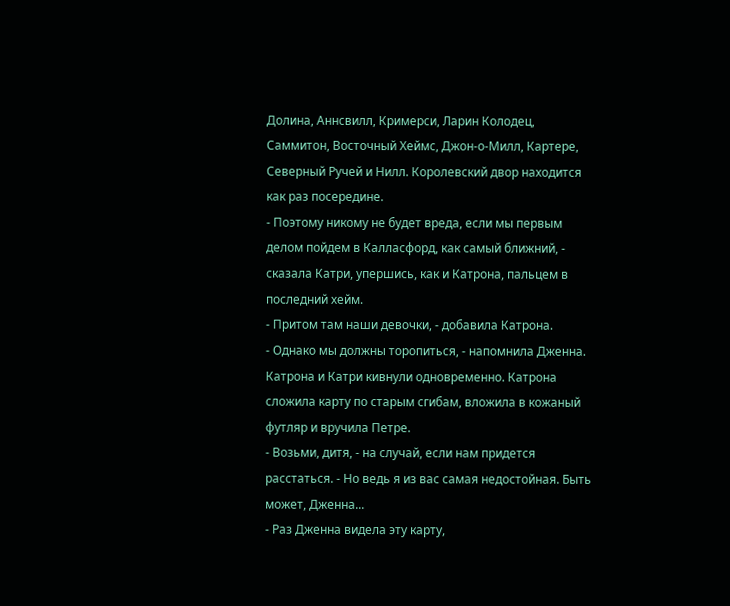Долина, Аннсвилл, Кримерси, Ларин Колодец, Саммитон, Восточный Хеймс, Джон-о-Милл, Картере, Северный Ручей и Нилл. Королевский двор находится как раз посередине.
- Поэтому никому не будет вреда, если мы первым делом пойдем в Калласфорд, как самый ближний, - сказала Катри, упершись, как и Катрона, пальцем в последний хейм.
- Притом там наши девочки, - добавила Катрона.
- Однако мы должны торопиться, - напомнила Дженна. Катрона и Катри кивнули одновременно. Катрона сложила карту по старым сгибам, вложила в кожаный футляр и вручила Петре.
- Возьми, дитя, - на случай, если нам придется расстаться. - Но ведь я из вас самая недостойная. Быть может, Дженна...
- Раз Дженна видела эту карту,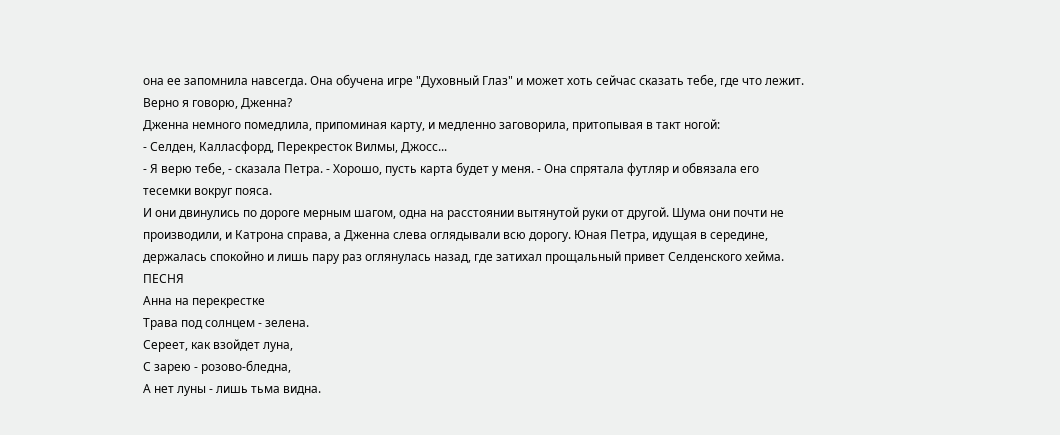она ее запомнила навсегда. Она обучена игре "Духовный Глаз" и может хоть сейчас сказать тебе, где что лежит. Верно я говорю, Дженна?
Дженна немного помедлила, припоминая карту, и медленно заговорила, притопывая в такт ногой:
- Селден, Калласфорд, Перекресток Вилмы, Джосс...
- Я верю тебе, - сказала Петра. - Хорошо, пусть карта будет у меня. - Она спрятала футляр и обвязала его тесемки вокруг пояса.
И они двинулись по дороге мерным шагом, одна на расстоянии вытянутой руки от другой. Шума они почти не производили, и Катрона справа, а Дженна слева оглядывали всю дорогу. Юная Петра, идущая в середине, держалась спокойно и лишь пару раз оглянулась назад, где затихал прощальный привет Селденского хейма.
ПЕСНЯ
Анна на перекрестке
Трава под солнцем - зелена.
Сереет, как взойдет луна,
С зарею - розово-бледна,
А нет луны - лишь тьма видна.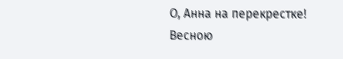О, Анна на перекрестке!
Весною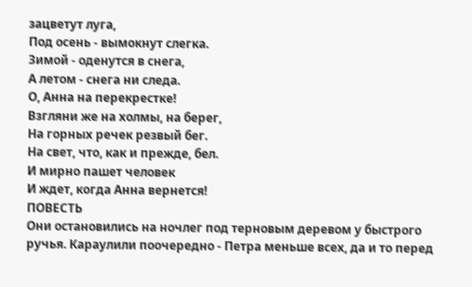зацветут луга,
Под осень - вымокнут слегка.
Зимой - оденутся в снега,
А летом - снега ни следа.
О, Анна на перекрестке!
Взгляни же на холмы, на берег,
На горных речек резвый бег.
На свет, что, как и прежде, бел.
И мирно пашет человек
И ждет, когда Анна вернется!
ПОВЕСТЬ
Они остановились на ночлег под терновым деревом у быстрого ручья. Караулили поочередно - Петра меньше всех, да и то перед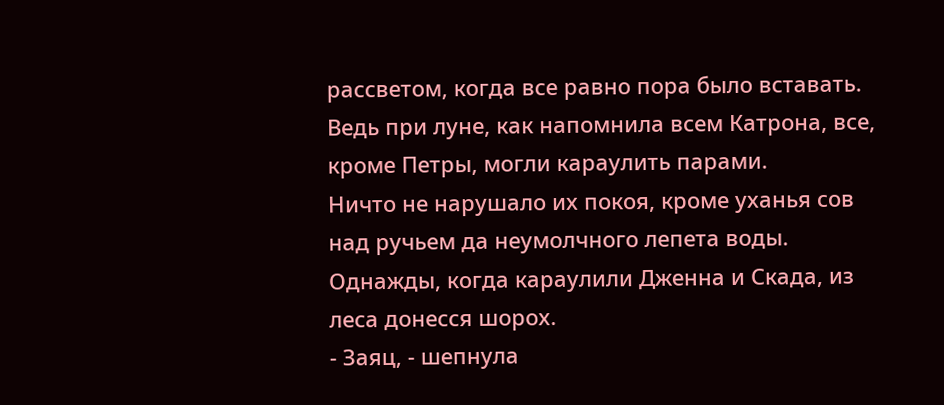рассветом, когда все равно пора было вставать. Ведь при луне, как напомнила всем Катрона, все, кроме Петры, могли караулить парами.
Ничто не нарушало их покоя, кроме уханья сов над ручьем да неумолчного лепета воды. Однажды, когда караулили Дженна и Скада, из леса донесся шорох.
- Заяц, - шепнула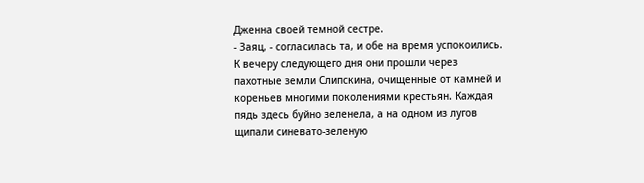Дженна своей темной сестре.
- Заяц, - согласилась та, и обе на время успокоились.
К вечеру следующего дня они прошли через пахотные земли Слипскина, очищенные от камней и кореньев многими поколениями крестьян. Каждая пядь здесь буйно зеленела, а на одном из лугов щипали синевато-зеленую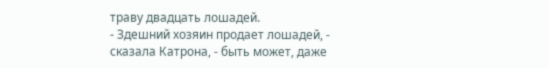траву двадцать лошадей.
- Здешний хозяин продает лошадей, - сказала Катрона, - быть может, даже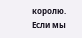королю. Если мы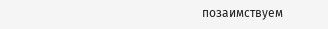позаимствуем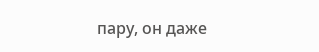пару, он даже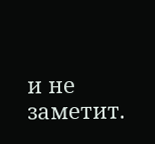и не заметит.